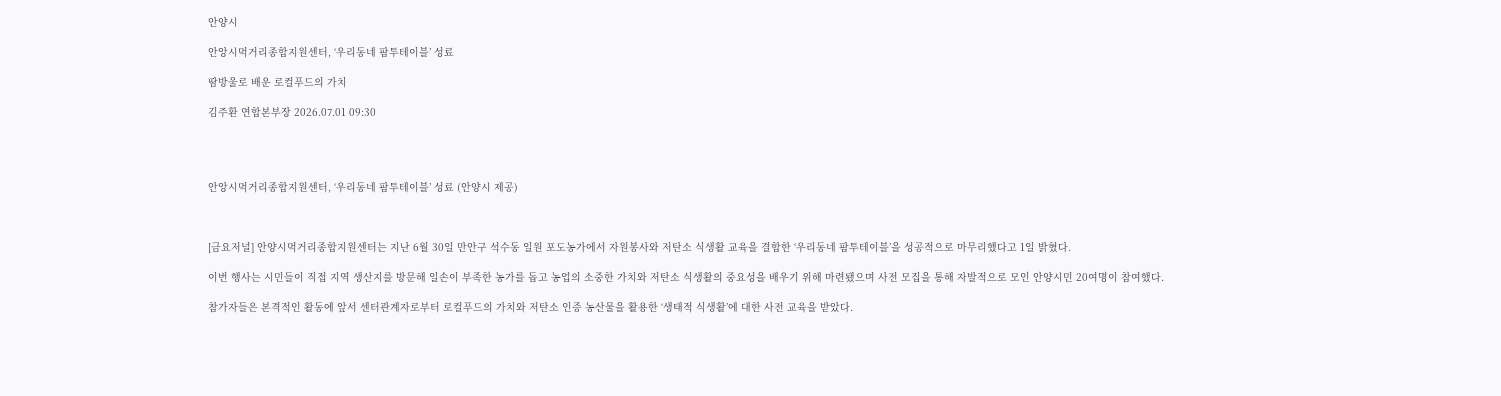안양시

안앙시먹거리종합지원센터, ‘우리동네 팜투테이블’ 성료

땀방울로 배운 로컬푸드의 가치

김주환 연합본부장 2026.07.01 09:30




안앙시먹거리종합지원센터, ‘우리동네 팜투테이블’ 성료 (안양시 제공)



[금요저널] 안양시먹거리종합지원센터는 지난 6월 30일 만안구 석수동 일원 포도농가에서 자원봉사와 저탄소 식생활 교육을 결합한 ‘우리동네 팜투테이블’을 성공적으로 마무리했다고 1일 밝혔다.

이번 행사는 시민들이 직접 지역 생산지를 방문해 일손이 부족한 농가를 돕고 농업의 소중한 가치와 저탄소 식생활의 중요성을 배우기 위해 마련됐으며 사전 모집을 통해 자발적으로 모인 안양시민 20여명이 참여했다.

참가자들은 본격적인 활동에 앞서 센터관계자로부터 로컬푸드의 가치와 저탄소 인증 농산물을 활용한 ‘생태적 식생활’에 대한 사전 교육을 받았다.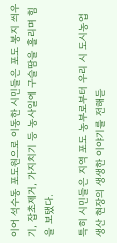이어 석수동 포도원으로 이동한 시민들은 포도 봉지 씌우기, 잡초제거, 가지치기 등 농사일에 구슬땀을 흘리며 힘을 보탰다.

특히 시민들은 지역 포도 농부로부터 우리 시 도시농업 생산 현장의 생생한 이야기를 전해듣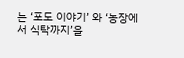는 ‘포도 이야기’ 와 ‘농장에서 식탁까지’을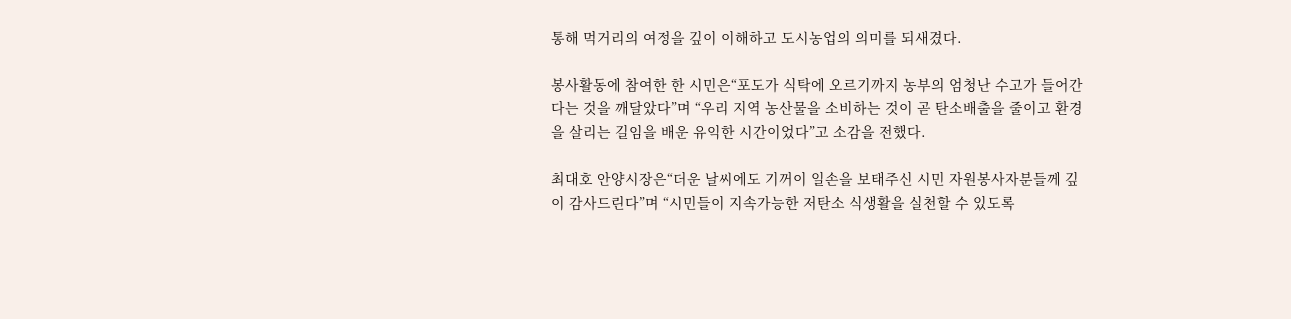통해 먹거리의 여정을 깊이 이해하고 도시농업의 의미를 되새겼다.

봉사활동에 참여한 한 시민은“포도가 식탁에 오르기까지 농부의 엄청난 수고가 들어간다는 것을 깨달았다”며 “우리 지역 농산물을 소비하는 것이 곧 탄소배출을 줄이고 환경을 살리는 길임을 배운 유익한 시간이었다”고 소감을 전했다.

최대호 안양시장은“더운 날씨에도 기꺼이 일손을 보태주신 시민 자원봉사자분들께 깊이 감사드린다”며 “시민들이 지속가능한 저탄소 식생활을 실천할 수 있도록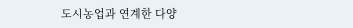도시농업과 연계한 다양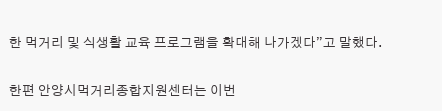한 먹거리 및 식생활 교육 프로그램을 확대해 나가겠다”고 말했다.

한편 안양시먹거리종합지원센터는 이번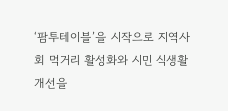‘팜투테이블’을 시작으로 지역사회 먹거리 활성화와 시민 식생활 개선을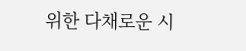위한 다채로운 시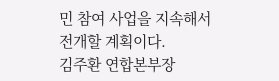민 참여 사업을 지속해서 전개할 계획이다.
김주환 연합본부장